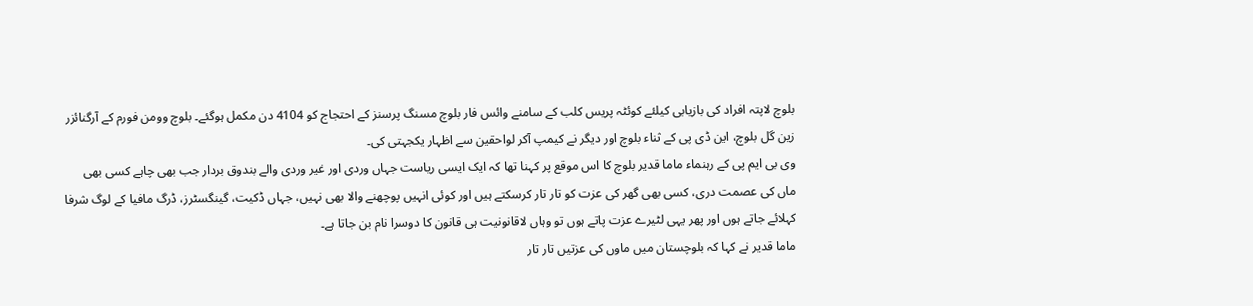بلوچ لاپتہ افراد کی بازیابی کیلئے کوئٹہ پریس کلب کے سامنے وائس فار بلوچ مسنگ پرسنز کے احتجاج کو 4104 دن مکمل ہوگئے۔ بلوچ وومن فورم کے آرگنائزر زین گل بلوچ، این ڈی پی کے ثناء بلوچ اور دیگر نے کیمپ آکر لواحقین سے اظہار یکجہتی کی۔
وی بی ایم پی کے رہنماء ماما قدیر بلوچ کا اس موقع پر کہنا تھا کہ ایک ایسی ریاست جہاں وردی اور غیر وردی والے بندوق بردار جب بھی چاہے کسی بھی ماں کی عصمت دری، کسی بھی گھر کی عزت کو تار تار کرسکتے ہیں اور کوئی انہیں پوچھنے والا بھی نہیں، جہاں ڈکیت، گینگسٹرز، ڈرگ مافیا کے لوگ شرفا کہلائے جاتے ہوں اور پھر یہی لٹیرے عزت پاتے ہوں تو وہاں لاقانونیت ہی قانون کا دوسرا نام بن جاتا ہے۔
ماما قدیر نے کہا کہ بلوچستان میں ماوں کی عزتیں تار تار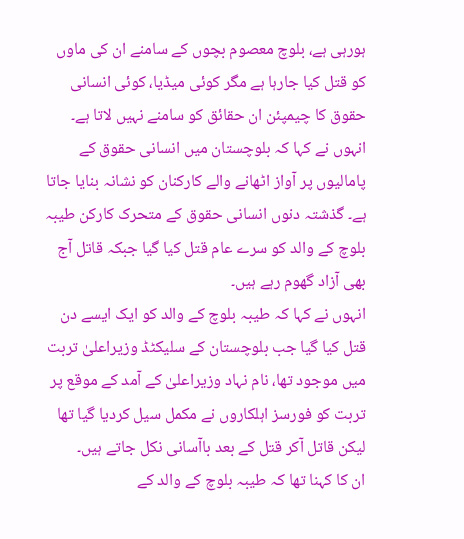ہورہی ہے، بلوچ معصوم بچوں کے سامنے ان کی ماوں کو قتل کیا جارہا ہے مگر کوئی میڈیا، کوئی انسانی حقوق کا چیمپئن ان حقائق کو سامنے نہیں لاتا ہے۔
انہوں نے کہا کہ بلوچستان میں انسانی حقوق کے پامالیوں پر آواز اٹھانے والے کارکنان کو نشانہ بنایا جاتا ہے۔ گذشتہ دنوں انسانی حقوق کے متحرک کارکن طیبہ بلوچ کے والد کو سرے عام قتل کیا گیا جبکہ قاتل آج بھی آزاد گھوم رہے ہیں۔
انہوں نے کہا کہ طیبہ بلوچ کے والد کو ایک ایسے دن قتل کیا گیا جب بلوچستان کے سلیکٹڈ وزیراعلیٰ تربت میں موجود تھا، نام نہاد وزیراعلیٰ کے آمد کے موقع پر تربت کو فورسز اہلکاروں نے مکمل سیل کردیا گیا تھا لیکن قاتل آکر قتل کے بعد باآسانی نکل جاتے ہیں۔
ان کا کہنا تھا کہ طیبہ بلوچ کے والد کے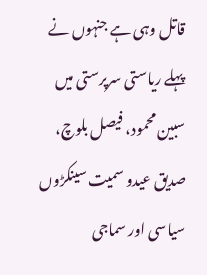قاتل وہی ہے جنہوں نے پہلے ریاستی سرپرستی میں سبین محمود، فیصل بلوچ، صدیق عیدو سمیت سینکڑوں سیاسی اور سماجی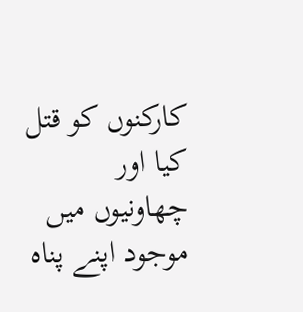کارکنوں کو قتل کیا اور چھاونیوں میں موجود اپنے پناہ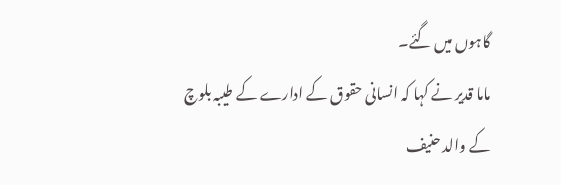گاہوں میں گئے۔
ماما قدیر نے کہا کہ انسانی حقوق کے ادارے کے طیبہ بلوچ کے والد حنیف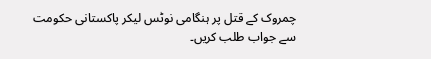چمروک کے قتل پر ہنگامی نوٹس لیکر پاکستانی حکومت سے جواب طلب کریں۔